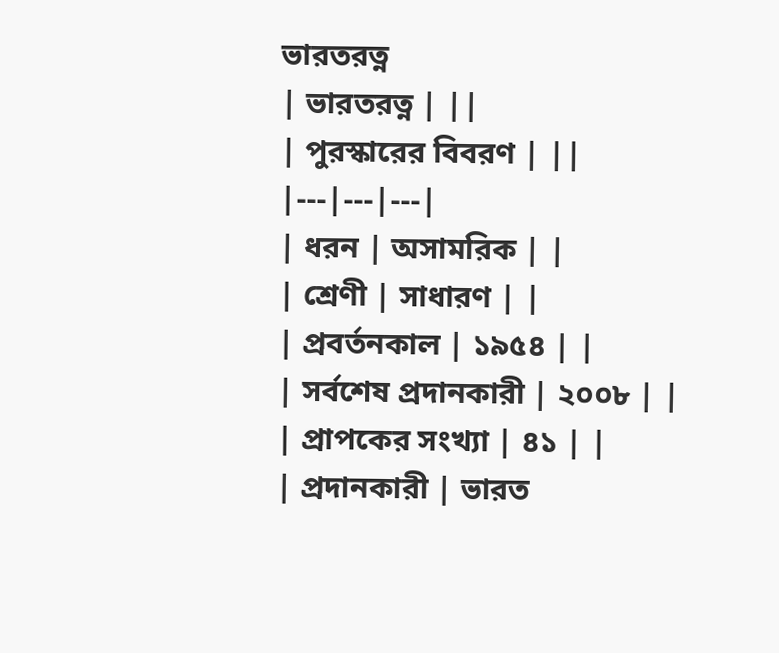ভারতরত্ন
| ভারতরত্ন | ||
| পুরস্কারের বিবরণ | ||
|---|---|---|
| ধরন | অসামরিক | |
| শ্রেণী | সাধারণ | |
| প্রবর্তনকাল | ১৯৫৪ | |
| সর্বশেষ প্রদানকারী | ২০০৮ | |
| প্রাপকের সংখ্যা | ৪১ | |
| প্রদানকারী | ভারত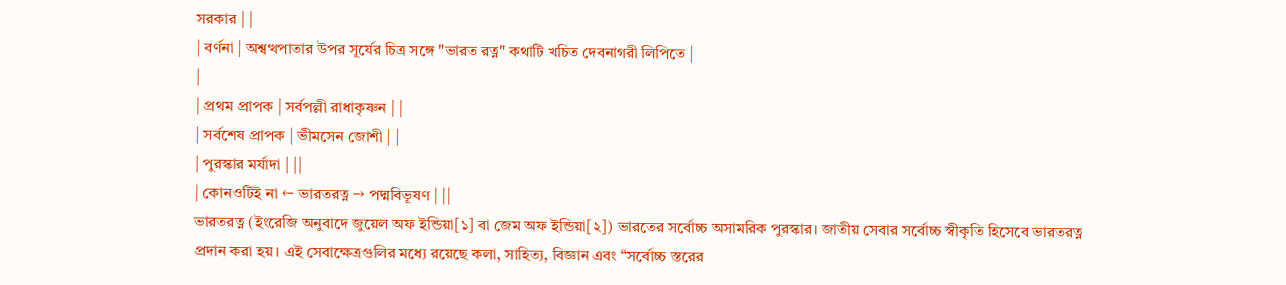সরকার | |
| বর্ণনা | অশ্বত্থপাতার উপর সূর্যের চিত্র সঙ্গে "ভারত রত্ন" কথাটি খচিত দেবনাগরী লিপিতে |
|
| প্রথম প্রাপক | সর্বপল্লী রাধাকৃষ্ণন | |
| সর্বশেষ প্রাপক | ভীমসেন জোশী | |
| পুরস্কার মর্যাদা | ||
| কোনওটিই না ← ভারতরত্ন → পদ্মবিভূষণ | ||
ভারতরত্ন (ইংরেজি অনুবাদে জুয়েল অফ ইন্ডিয়া[১] বা জেম অফ ইন্ডিয়া[২]) ভারতের সর্বোচ্চ অসামরিক পুরস্কার। জাতীয় সেবার সর্বোচ্চ স্বীকৃতি হিসেবে ভারতরত্ন প্রদান করা হয়। এই সেবাক্ষেত্রগুলির মধ্যে রয়েছে কলা, সাহিত্য, বিজ্ঞান এবং “সর্বোচ্চ স্তরের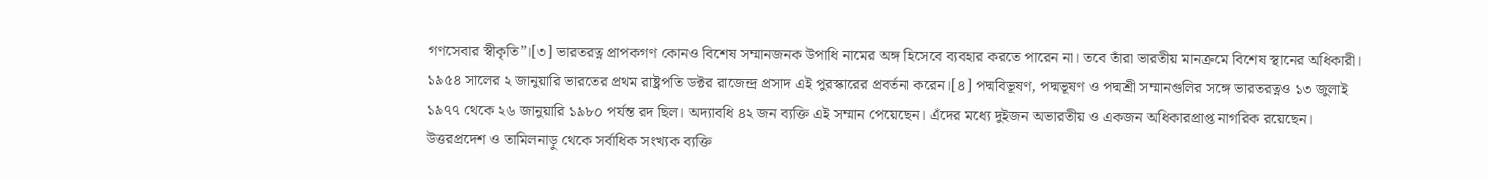গণসেবার স্বীকৃতি”।[৩] ভারতরত্ন প্রাপকগণ কোনও বিশেষ সম্মানজনক উপাধি নামের অঙ্গ হিসেবে ব্যবহার করতে পারেন না। তবে তাঁরা ভারতীয় মানক্রমে বিশেষ স্থানের অধিকারী। ১৯৫৪ সালের ২ জানুয়ারি ভারতের প্রথম রাষ্ট্রপতি ডক্টর রাজেন্দ্র প্রসাদ এই পুরস্কারের প্রবর্তনা করেন।[৪] পদ্মবিভূষণ, পদ্মভূষণ ও পদ্মশ্রী সম্মানগুলির সঙ্গে ভারতরত্নও ১৩ জুলাই ১৯৭৭ থেকে ২৬ জানুয়ারি ১৯৮০ পর্যন্ত রদ ছিল। অদ্যাবধি ৪২ জন ব্যক্তি এই সম্মান পেয়েছেন। এঁদের মধ্যে দুইজন অভারতীয় ও একজন অধিকারপ্রাপ্ত নাগরিক রয়েছেন। উত্তরপ্রদেশ ও তামিলনাড়ু থেকে সর্বাধিক সংখ্যক ব্যক্তি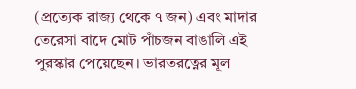(প্রত্যেক রাজ্য থেকে ৭ জন) এবং মাদার তেরেসা বাদে মোট পাঁচজন বাঙালি এই পুরস্কার পেয়েছেন। ভারতরত্নের মূল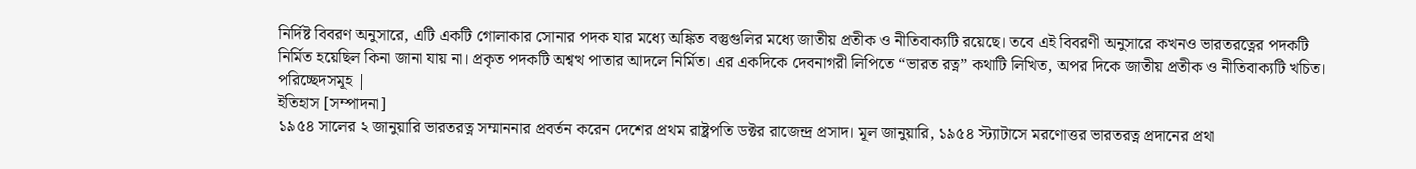নির্দিষ্ট বিবরণ অনুসারে, এটি একটি গোলাকার সোনার পদক যার মধ্যে অঙ্কিত বস্তুগুলির মধ্যে জাতীয় প্রতীক ও নীতিবাক্যটি রয়েছে। তবে এই বিবরণী অনুসারে কখনও ভারতরত্নের পদকটি নির্মিত হয়েছিল কিনা জানা যায় না। প্রকৃত পদকটি অশ্বত্থ পাতার আদলে নির্মিত। এর একদিকে দেবনাগরী লিপিতে “ভারত রত্ন” কথাটি লিখিত, অপর দিকে জাতীয় প্রতীক ও নীতিবাক্যটি খচিত।
পরিচ্ছেদসমূহ |
ইতিহাস [সম্পাদনা]
১৯৫৪ সালের ২ জানুয়ারি ভারতরত্ন সম্মাননার প্রবর্তন করেন দেশের প্রথম রাষ্ট্রপতি ডক্টর রাজেন্দ্র প্রসাদ। মূল জানুয়ারি, ১৯৫৪ স্ট্যাটাসে মরণোত্তর ভারতরত্ন প্রদানের প্রথা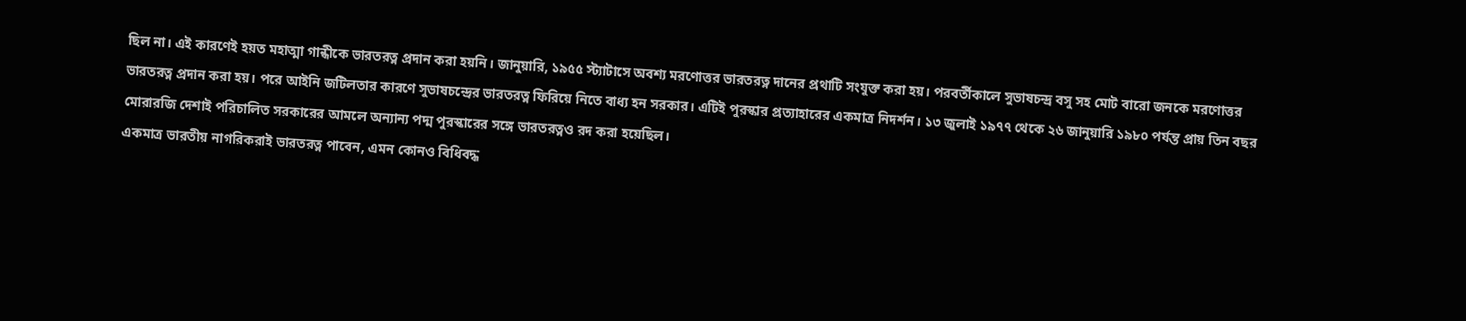ছিল না। এই কারণেই হয়ত মহাত্মা গান্ধীকে ভারতরত্ন প্রদান করা হয়নি। জানুয়ারি, ১৯৫৫ স্ট্যাটাসে অবশ্য মরণোত্তর ভারতরত্ন দানের প্রথাটি সংযুক্ত করা হয়। পরবর্তীকালে সুভাষচন্দ্র বসু সহ মোট বারো জনকে মরণোত্তর ভারতরত্ন প্রদান করা হয়। পরে আইনি জটিলতার কারণে সুভাষচন্দ্রের ভারতরত্ন ফিরিয়ে নিতে বাধ্য হন সরকার। এটিই পুরস্কার প্রত্যাহারের একমাত্র নিদর্শন। ১৩ জুলাই ১৯৭৭ থেকে ২৬ জানুয়ারি ১৯৮০ পর্যন্ত প্রায় তিন বছর মোরারজি দেশাই পরিচালিত সরকারের আমলে অন্যান্য পদ্ম পুরস্কারের সঙ্গে ভারতরত্নও রদ করা হয়েছিল।
একমাত্র ভারতীয় নাগরিকরাই ভারতরত্ন পাবেন, এমন কোনও বিধিবদ্ধ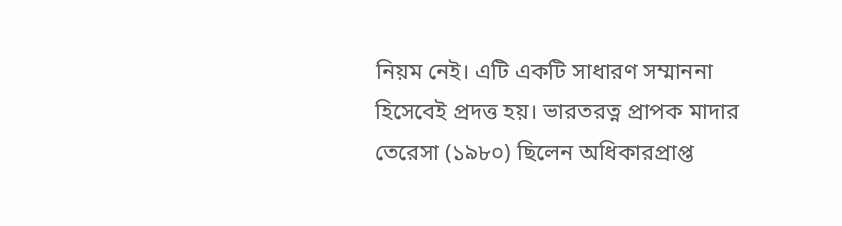নিয়ম নেই। এটি একটি সাধারণ সম্মাননা হিসেবেই প্রদত্ত হয়। ভারতরত্ন প্রাপক মাদার তেরেসা (১৯৮০) ছিলেন অধিকারপ্রাপ্ত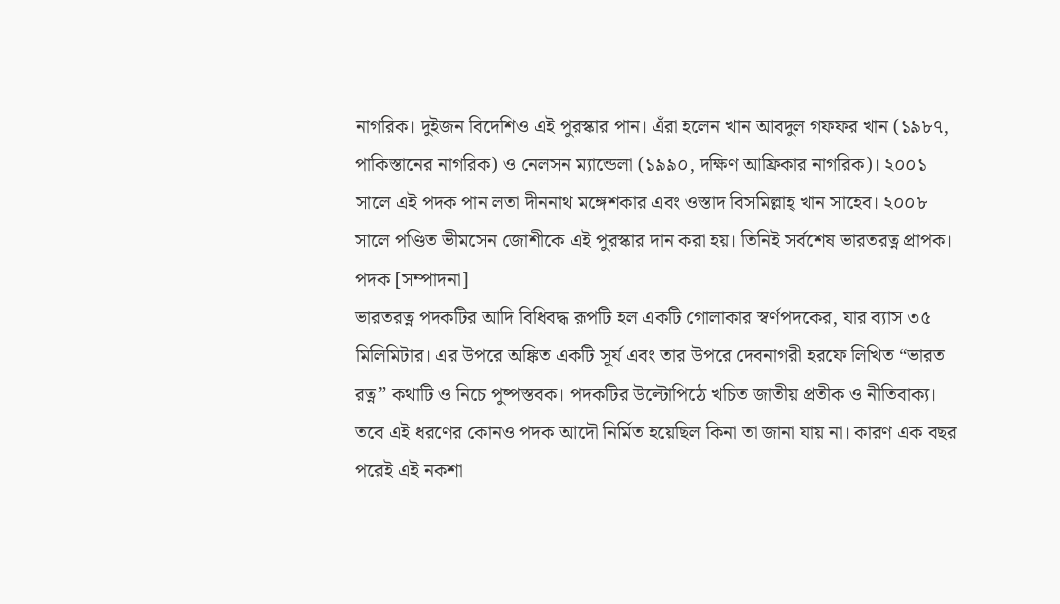নাগরিক। দুইজন বিদেশিও এই পুরস্কার পান। এঁরা হলেন খান আবদুল গফফর খান (১৯৮৭, পাকিস্তানের নাগরিক) ও নেলসন ম্যান্ডেলা (১৯৯০, দক্ষিণ আফ্রিকার নাগরিক)। ২০০১ সালে এই পদক পান লতা দীননাথ মঙ্গেশকার এবং ওস্তাদ বিসমিল্লাহ্ খান সাহেব। ২০০৮ সালে পণ্ডিত ভীমসেন জোশীকে এই পুরস্কার দান করা হয়। তিনিই সর্বশেষ ভারতরত্ন প্রাপক।
পদক [সম্পাদনা]
ভারতরত্ন পদকটির আদি বিধিবদ্ধ রূপটি হল একটি গোলাকার স্বর্ণপদকের, যার ব্যাস ৩৫ মিলিমিটার। এর উপরে অঙ্কিত একটি সূর্য এবং তার উপরে দেবনাগরী হরফে লিখিত “ভারত রত্ন” কথাটি ও নিচে পুষ্পস্তবক। পদকটির উল্টোপিঠে খচিত জাতীয় প্রতীক ও নীতিবাক্য। তবে এই ধরণের কোনও পদক আদৌ নির্মিত হয়েছিল কিনা তা জানা যায় না। কারণ এক বছর পরেই এই নকশা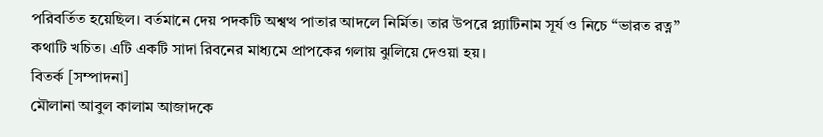পরিবর্তিত হয়েছিল। বর্তমানে দেয় পদকটি অশ্বত্থ পাতার আদলে নির্মিত। তার উপরে প্ল্যাটিনাম সূর্য ও নিচে “ভারত রত্ন” কথাটি খচিত। এটি একটি সাদা রিবনের মাধ্যমে প্রাপকের গলায় ঝুলিয়ে দেওয়া হয়।
বিতর্ক [সম্পাদনা]
মৌলানা আবুল কালাম আজাদকে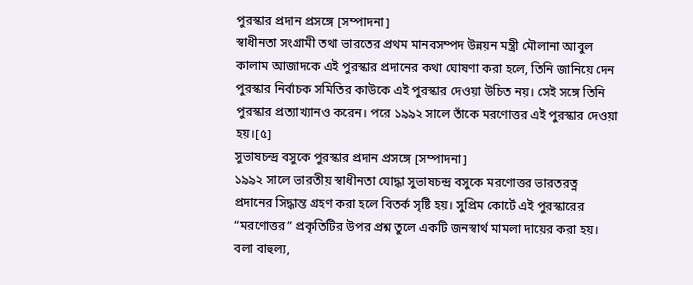পুরস্কার প্রদান প্রসঙ্গে [সম্পাদনা]
স্বাধীনতা সংগ্রামী তথা ভারতের প্রথম মানবসম্পদ উন্নয়ন মন্ত্রী মৌলানা আবুল কালাম আজাদকে এই পুরস্কার প্রদানের কথা ঘোষণা করা হলে, তিনি জানিয়ে দেন পুরস্কার নির্বাচক সমিতির কাউকে এই পুরস্কার দেওয়া উচিত নয়। সেই সঙ্গে তিনি পুরস্কার প্রত্যাখ্যানও করেন। পরে ১৯৯২ সালে তাঁকে মরণোত্তর এই পুরস্কার দেওয়া হয়।[৫]
সুভাষচন্দ্র বসুকে পুরস্কার প্রদান প্রসঙ্গে [সম্পাদনা]
১৯৯২ সালে ভারতীয় স্বাধীনতা যোদ্ধা সুভাষচন্দ্র বসুকে মরণোত্তর ভারতরত্ন প্রদানের সিদ্ধান্ত গ্রহণ করা হলে বিতর্ক সৃষ্টি হয়। সুপ্রিম কোর্টে এই পুরস্কারের “মরণোত্তর” প্রকৃতিটির উপর প্রশ্ন তুলে একটি জনস্বার্থ মামলা দায়ের করা হয়। বলা বাহুল্য,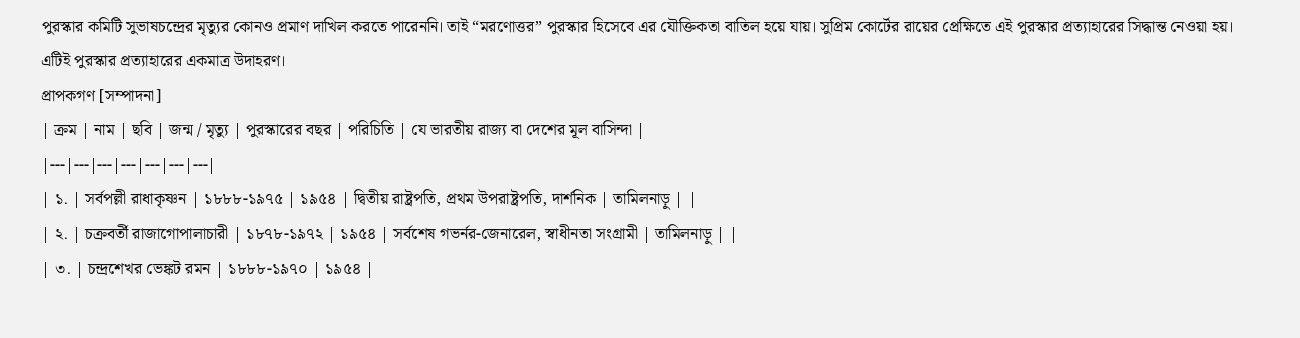পুরস্কার কমিটি সুভাষচন্দ্রের মৃত্যুর কোনও প্রমাণ দাখিল করতে পারেননি। তাই “মরণোত্তর” পুরস্কার হিসেবে এর যৌক্তিকতা বাতিল হয়ে যায়। সুপ্রিম কোর্টের রায়ের প্রেক্ষিতে এই পুরস্কার প্রত্যাহারের সিদ্ধান্ত নেওয়া হয়। এটিই পুরস্কার প্রত্যাহারের একমাত্র উদাহরণ।
প্রাপকগণ [সম্পাদনা]
| ক্রম | নাম | ছবি | জন্ম / মৃত্যু | পুরস্কারের বছর | পরিচিতি | যে ভারতীয় রাজ্য বা দেশের মূল বাসিন্দা |
|---|---|---|---|---|---|---|
| ১. | সর্বপল্লী রাধাকৃষ্ণন | ১৮৮৮-১৯৭৫ | ১৯৫৪ | দ্বিতীয় রাষ্ট্রপতি, প্রথম উপরাষ্ট্রপতি, দার্শনিক | তামিলনাড়ু | |
| ২. | চক্রবর্তী রাজাগোপালাচারী | ১৮৭৮-১৯৭২ | ১৯৫৪ | সর্বশেষ গভর্নর-জেনারেল, স্বাধীনতা সংগ্রামী | তামিলনাড়ু | |
| ৩. | চন্দ্রশেখর ভেঙ্কট রমন | ১৮৮৮-১৯৭০ | ১৯৫৪ |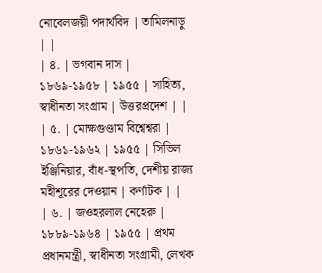নোবেলজয়ী পদার্থবিদ | তামিলনাড়ু | |
| ৪. | ভগবান দাস | ১৮৬৯-১৯৫৮ | ১৯৫৫ | সাহিত্য, স্বাধীনতা সংগ্রাম | উত্তরপ্রদেশ | |
| ৫. | মোক্ষগুণ্ডাম বিশ্বেশ্বরা | ১৮৬১-১৯৬২ | ১৯৫৫ | সিভিল ইঞ্জিনিয়ার, বাঁধ-স্থপতি, দেশীয় রাজ্য মহীশূরের দেওয়ান | কর্ণাটক | |
| ৬. | জওহরলাল নেহেরু | ১৮৮৯-১৯৬৪ | ১৯৫৫ | প্রথম প্রধানমন্ত্রী, স্বাধীনতা সংগ্রামী, লেখক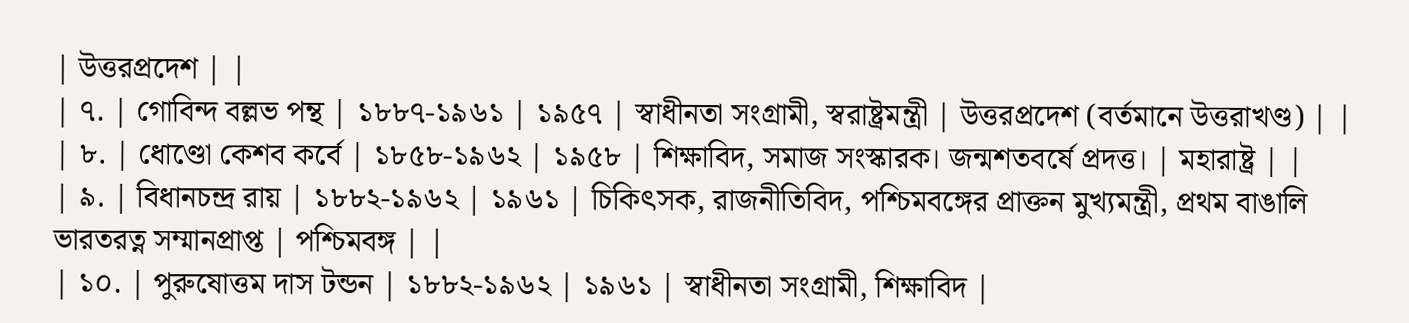| উত্তরপ্রদেশ | |
| ৭. | গোবিন্দ বল্লভ পন্থ | ১৮৮৭-১৯৬১ | ১৯৫৭ | স্বাধীনতা সংগ্রামী, স্বরাষ্ট্রমন্ত্রী | উত্তরপ্রদেশ (বর্তমানে উত্তরাখণ্ড) | |
| ৮. | ধোণ্ডো কেশব কর্বে | ১৮৫৮-১৯৬২ | ১৯৫৮ | শিক্ষাবিদ, সমাজ সংস্কারক। জন্মশতবর্ষে প্রদত্ত। | মহারাষ্ট্র | |
| ৯. | বিধানচন্দ্র রায় | ১৮৮২-১৯৬২ | ১৯৬১ | চিকিৎসক, রাজনীতিবিদ, পশ্চিমবঙ্গের প্রাক্তন মুখ্যমন্ত্রী, প্রথম বাঙালি ভারতরত্ন সম্মানপ্রাপ্ত | পশ্চিমবঙ্গ | |
| ১০. | পুরুষোত্তম দাস টন্ডন | ১৮৮২-১৯৬২ | ১৯৬১ | স্বাধীনতা সংগ্রামী, শিক্ষাবিদ |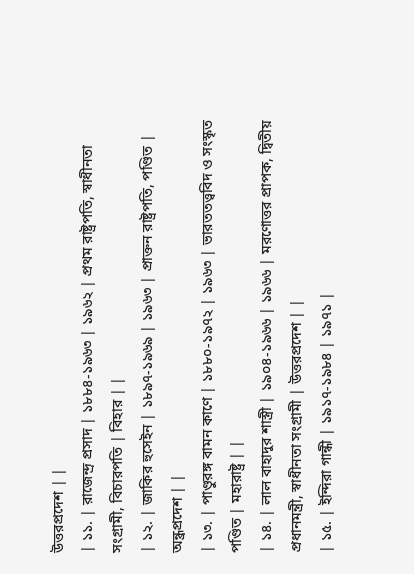উত্তরপ্রদেশ | |
| ১১. | রাজেন্দ্র প্রসাদ | ১৮৮৪-১৯৬৩ | ১৯৬২ | প্রথম রাষ্ট্রপতি, স্বাধীনতা সংগ্রামী, বিচারপতি | বিহার | |
| ১২. | জাকির হুসেইন | ১৮৯৭-১৯৬৯ | ১৯৬৩ | প্রাক্তন রাষ্ট্রপতি, পণ্ডিত | অন্ধ্রপ্রদেশ | |
| ১৩. | পাণ্ডুরঙ্গ বামন কাণে | ১৮৮০-১৯৭২ | ১৯৬৩ | ভারততত্ত্ববিদ ও সংস্কৃত পণ্ডিত | মহারাষ্ট্র | |
| ১৪. | লাল বাহাদুর শাস্ত্রী | ১৯০৪-১৯৬৬ | ১৯৬৬ | মরণোত্তর প্রাপক, দ্বিতীয় প্রধানমন্ত্রী, স্বাধীনতা সংগ্রামী | উত্তরপ্রদেশ | |
| ১৫. | ইন্দিরা গান্ধী | ১৯১৭-১৯৮৪ | ১৯৭১ |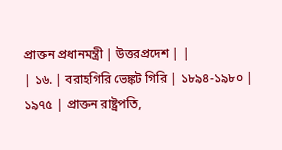প্রাক্তন প্রধানমন্ত্রী | উত্তরপ্রদেশ | |
| ১৬. | বরাহগিরি ভেঙ্কট গিরি | ১৮৯৪-১৯৮০ | ১৯৭৫ | প্রাক্তন রাষ্ট্রপতি,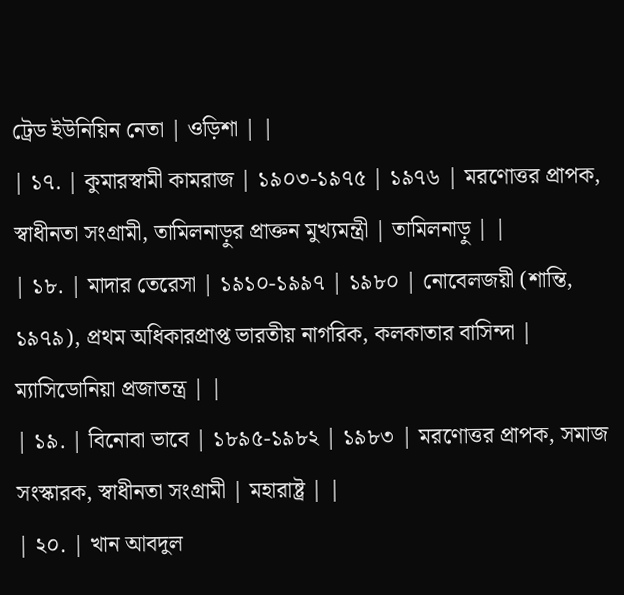ট্রেড ইউনিয়িন নেতা | ওড়িশা | |
| ১৭. | কুমারস্বামী কামরাজ | ১৯০৩-১৯৭৫ | ১৯৭৬ | মরণোত্তর প্রাপক, স্বাধীনতা সংগ্রামী, তামিলনাড়ুর প্রাক্তন মুখ্যমন্ত্রী | তামিলনাড়ু | |
| ১৮. | মাদার তেরেসা | ১৯১০-১৯৯৭ | ১৯৮০ | নোবেলজয়ী (শান্তি, ১৯৭৯), প্রথম অধিকারপ্রাপ্ত ভারতীয় নাগরিক, কলকাতার বাসিন্দা | ম্যাসিডোনিয়া প্রজাতন্ত্র | |
| ১৯. | বিনোবা ভাবে | ১৮৯৫-১৯৮২ | ১৯৮৩ | মরণোত্তর প্রাপক, সমাজ সংস্কারক, স্বাধীনতা সংগ্রামী | মহারাষ্ট্র | |
| ২০. | খান আবদুল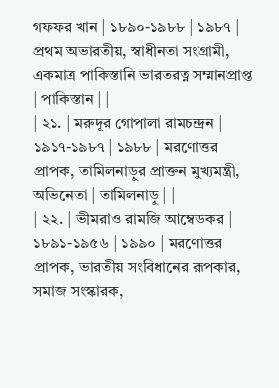গফফর খান | ১৮৯০-১৯৮৮ | ১৯৮৭ | প্রথম অভারতীয়, স্বাধীনতা সংগ্রামী, একমাত্র পাকিস্তানি ভারতরত্ন সম্মানপ্রাপ্ত | পাকিস্তান | |
| ২১. | মরুদূর গোপালা রামচন্দ্রন | ১৯১৭-১৯৮৭ | ১৯৮৮ | মরণোত্তর প্রাপক, তামিলনাড়ুর প্রাক্তন মুখ্যমন্ত্রী, অভিনেতা | তামিলনাড়ু | |
| ২২. | ভীমরাও রামজি আম্বেডকর | ১৮৯১-১৯৫৬ | ১৯৯০ | মরণোত্তর প্রাপক, ভারতীয় সংবিধানের রূপকার, সমাজ সংস্কারক,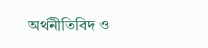অর্থনীতিবিদ ও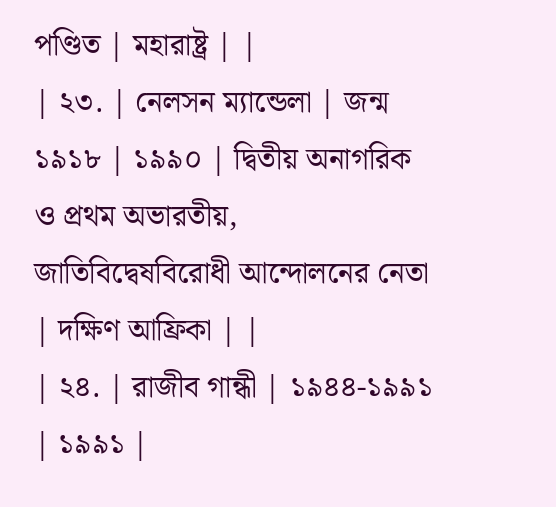পণ্ডিত | মহারাষ্ট্র | |
| ২৩. | নেলসন ম্যান্ডেলা | জন্ম ১৯১৮ | ১৯৯০ | দ্বিতীয় অনাগরিক ও প্রথম অভারতীয়, জাতিবিদ্বেষবিরোধী আন্দোলনের নেতা | দক্ষিণ আফ্রিকা | |
| ২৪. | রাজীব গান্ধী | ১৯৪৪-১৯৯১ | ১৯৯১ |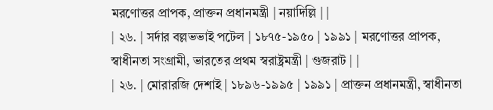মরণোত্তর প্রাপক, প্রাক্তন প্রধানমন্ত্রী | নয়াদিল্লি | |
| ২৬. | সর্দার বল্লভভাই পটেল | ১৮৭৫-১৯৫০ | ১৯৯১ | মরণোত্তর প্রাপক, স্বাধীনতা সংগ্রামী, ভারতের প্রথম স্বরাষ্ট্রমন্ত্রী | গুজরাট | |
| ২৬. | মোরারজি দেশাই | ১৮৯৬-১৯৯৫ | ১৯৯১ | প্রাক্তন প্রধানমন্ত্রী, স্বাধীনতা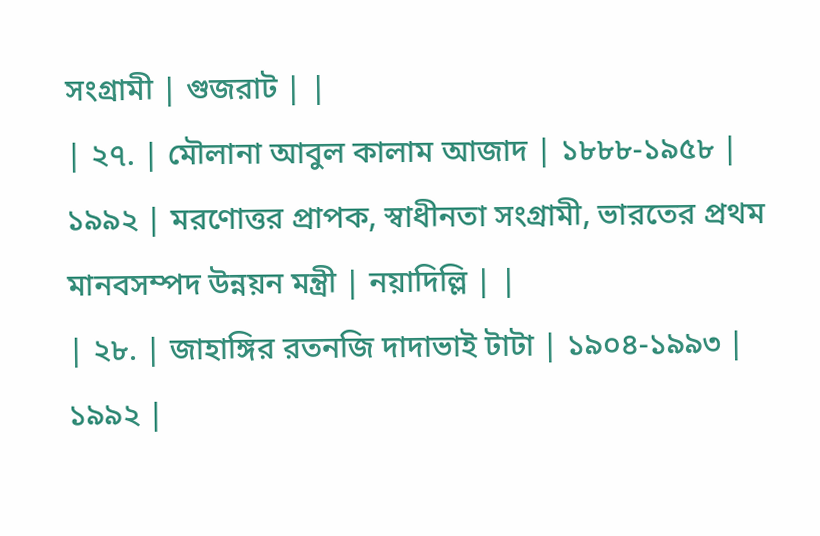সংগ্রামী | গুজরাট | |
| ২৭. | মৌলানা আবুল কালাম আজাদ | ১৮৮৮-১৯৫৮ | ১৯৯২ | মরণোত্তর প্রাপক, স্বাধীনতা সংগ্রামী, ভারতের প্রথম মানবসম্পদ উন্নয়ন মন্ত্রী | নয়াদিল্লি | |
| ২৮. | জাহাঙ্গির রতনজি দাদাভাই টাটা | ১৯০৪-১৯৯৩ | ১৯৯২ |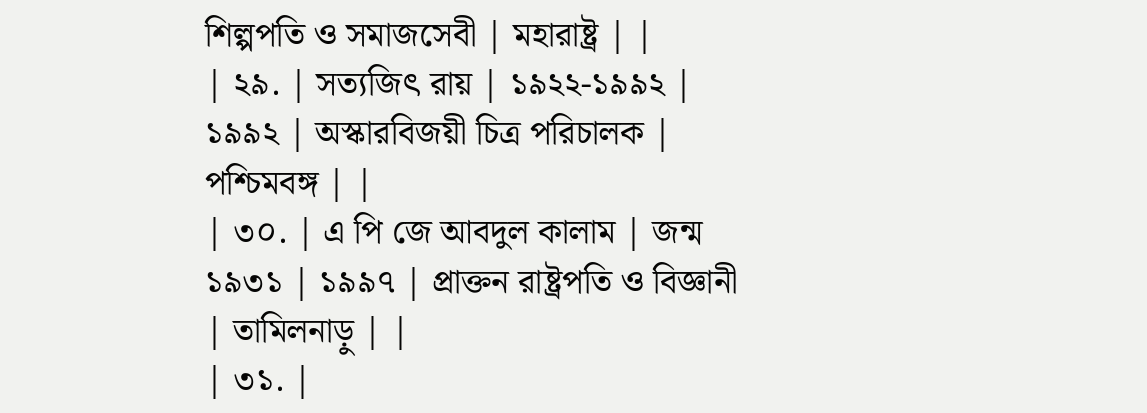শিল্পপতি ও সমাজসেবী | মহারাষ্ট্র | |
| ২৯. | সত্যজিৎ রায় | ১৯২২-১৯৯২ | ১৯৯২ | অস্কারবিজয়ী চিত্র পরিচালক | পশ্চিমবঙ্গ | |
| ৩০. | এ পি জে আবদুল কালাম | জন্ম ১৯৩১ | ১৯৯৭ | প্রাক্তন রাষ্ট্রপতি ও বিজ্ঞানী | তামিলনাড়ু | |
| ৩১. |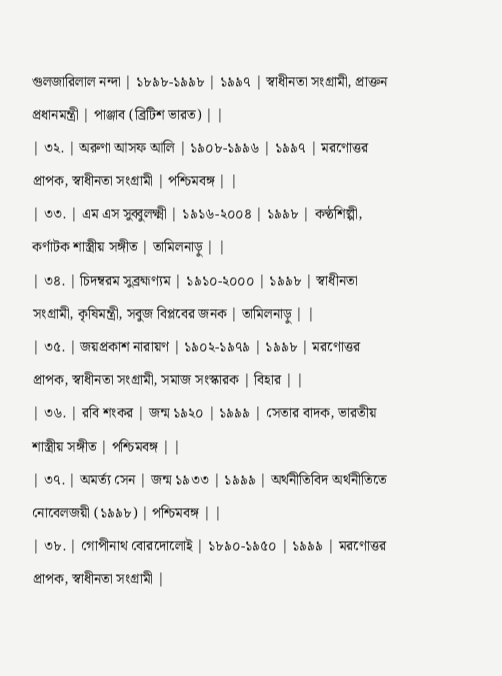গুলজারিলাল নন্দা | ১৮৯৮-১৯৯৮ | ১৯৯৭ | স্বাধীনতা সংগ্রামী, প্রাক্তন প্রধানমন্ত্রী | পাঞ্জাব (ব্রিটিশ ভারত) | |
| ৩২. | অরুণা আসফ আলি | ১৯০৮-১৯৯৬ | ১৯৯৭ | মরণোত্তর প্রাপক, স্বাধীনতা সংগ্রামী | পশ্চিমবঙ্গ | |
| ৩৩. | এম এস সুব্বুলক্ষ্মী | ১৯১৬-২০০৪ | ১৯৯৮ | কণ্ঠশিল্পী, কর্ণাটক শাস্ত্রীয় সঙ্গীত | তামিলনাড়ু | |
| ৩৪. | চিদম্বরম সুব্রহ্মণ্যম | ১৯১০-২০০০ | ১৯৯৮ | স্বাধীনতা সংগ্রামী, কৃষিমন্ত্রী, সবুজ বিপ্লবের জনক | তামিলনাড়ু | |
| ৩৫. | জয়প্রকাশ নারায়ণ | ১৯০২-১৯৭৯ | ১৯৯৮ | মরণোত্তর প্রাপক, স্বাধীনতা সংগ্রামী, সমাজ সংস্কারক | বিহার | |
| ৩৬. | রবি শংকর | জন্ম ১৯২০ | ১৯৯৯ | সেতার বাদক, ভারতীয় শাস্ত্রীয় সঙ্গীত | পশ্চিমবঙ্গ | |
| ৩৭. | অমর্ত্য সেন | জন্ম ১৯৩৩ | ১৯৯৯ | অর্থনীতিবিদ অর্থনীতিতে নোবেলজয়ী (১৯৯৮) | পশ্চিমবঙ্গ | |
| ৩৮. | গোপীনাথ বোরদোলোই | ১৮৯০-১৯৫০ | ১৯৯৯ | মরণোত্তর প্রাপক, স্বাধীনতা সংগ্রামী |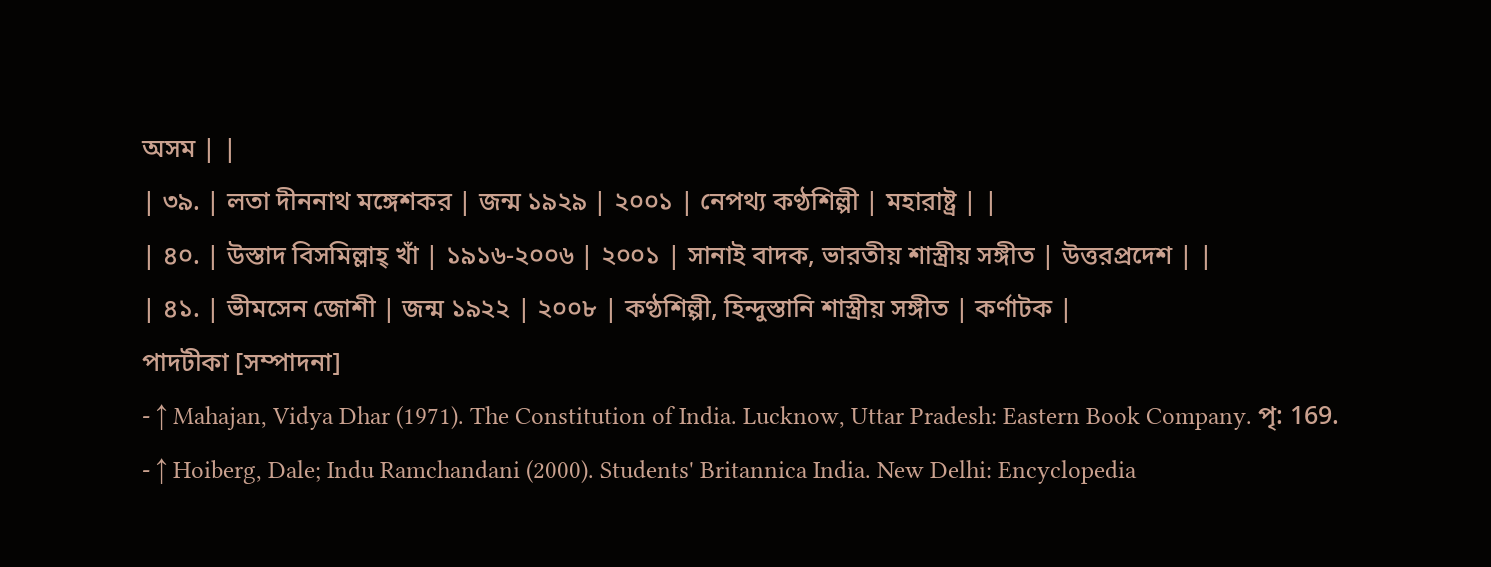অসম | |
| ৩৯. | লতা দীননাথ মঙ্গেশকর | জন্ম ১৯২৯ | ২০০১ | নেপথ্য কণ্ঠশিল্পী | মহারাষ্ট্র | |
| ৪০. | উস্তাদ বিসমিল্লাহ্ খাঁ | ১৯১৬-২০০৬ | ২০০১ | সানাই বাদক, ভারতীয় শাস্ত্রীয় সঙ্গীত | উত্তরপ্রদেশ | |
| ৪১. | ভীমসেন জোশী | জন্ম ১৯২২ | ২০০৮ | কণ্ঠশিল্পী, হিন্দুস্তানি শাস্ত্রীয় সঙ্গীত | কর্ণাটক |
পাদটীকা [সম্পাদনা]
- ↑ Mahajan, Vidya Dhar (1971). The Constitution of India. Lucknow, Uttar Pradesh: Eastern Book Company. পৃ: 169.
- ↑ Hoiberg, Dale; Indu Ramchandani (2000). Students' Britannica India. New Delhi: Encyclopedia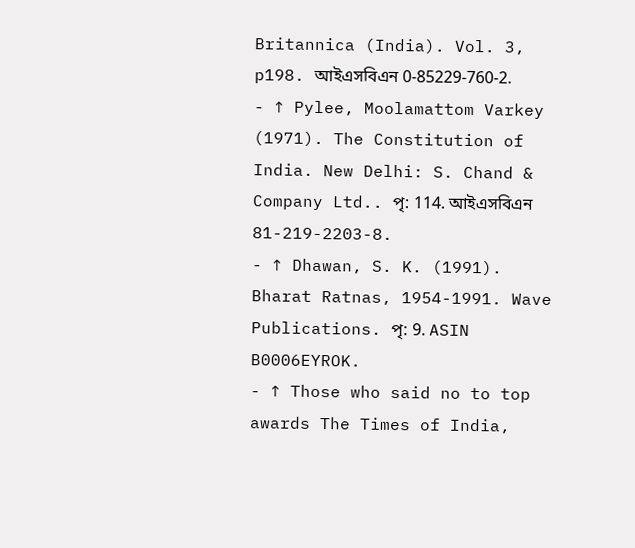Britannica (India). Vol. 3, p198. আইএসবিএন 0-85229-760-2.
- ↑ Pylee, Moolamattom Varkey (1971). The Constitution of India. New Delhi: S. Chand & Company Ltd.. পৃ: 114. আইএসবিএন 81-219-2203-8.
- ↑ Dhawan, S. K. (1991). Bharat Ratnas, 1954-1991. Wave Publications. পৃ: 9. ASIN B0006EYROK.
- ↑ Those who said no to top awards The Times of India,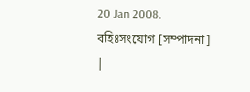20 Jan 2008.
বহিঃসংযোগ [সম্পাদনা]
|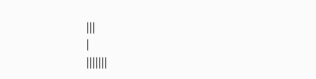|||
|
|||||||